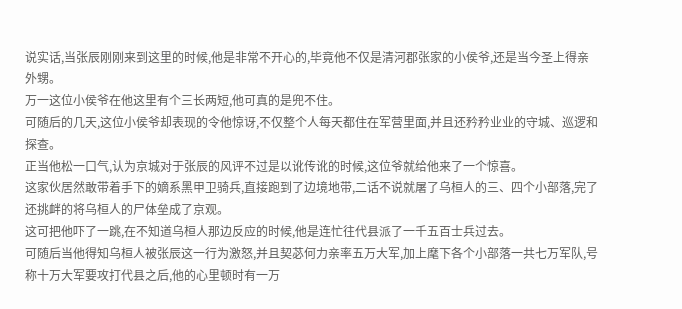说实话,当张辰刚刚来到这里的时候,他是非常不开心的,毕竟他不仅是清河郡张家的小侯爷,还是当今圣上得亲外甥。
万一这位小侯爷在他这里有个三长两短,他可真的是兜不住。
可随后的几天,这位小侯爷却表现的令他惊讶,不仅整个人每天都住在军营里面,并且还矜矜业业的守城、巡逻和探查。
正当他松一口气,认为京城对于张辰的风评不过是以讹传讹的时候,这位爷就给他来了一个惊喜。
这家伙居然敢带着手下的嫡系黑甲卫骑兵,直接跑到了边境地带,二话不说就屠了乌桓人的三、四个小部落,完了还挑衅的将乌桓人的尸体垒成了京观。
这可把他吓了一跳,在不知道乌桓人那边反应的时候,他是连忙往代县派了一千五百士兵过去。
可随后当他得知乌桓人被张辰这一行为激怒,并且契苾何力亲率五万大军,加上麾下各个小部落一共七万军队,号称十万大军要攻打代县之后,他的心里顿时有一万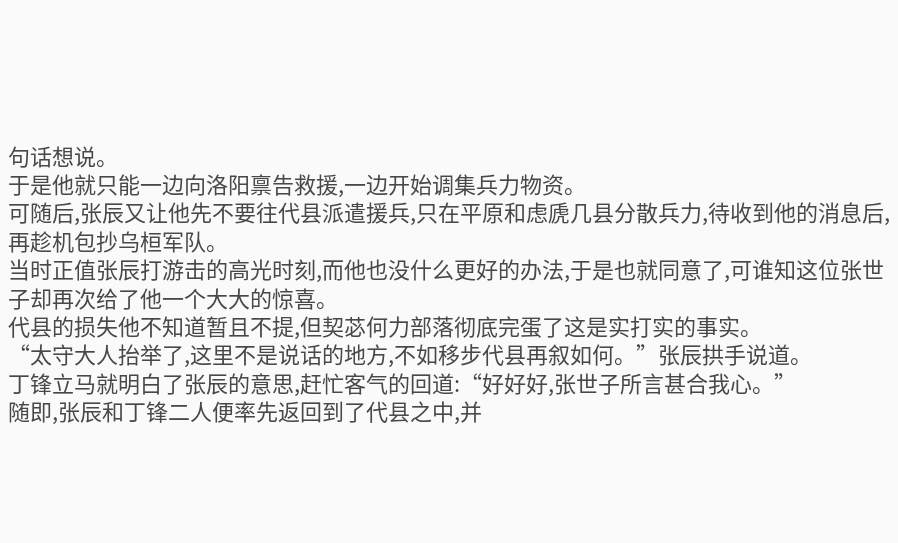句话想说。
于是他就只能一边向洛阳禀告救援,一边开始调集兵力物资。
可随后,张辰又让他先不要往代县派遣援兵,只在平原和虑虒几县分散兵力,待收到他的消息后,再趁机包抄乌桓军队。
当时正值张辰打游击的高光时刻,而他也没什么更好的办法,于是也就同意了,可谁知这位张世子却再次给了他一个大大的惊喜。
代县的损失他不知道暂且不提,但契苾何力部落彻底完蛋了这是实打实的事实。
“太守大人抬举了,这里不是说话的地方,不如移步代县再叙如何。”张辰拱手说道。
丁锋立马就明白了张辰的意思,赶忙客气的回道:“好好好,张世子所言甚合我心。”
随即,张辰和丁锋二人便率先返回到了代县之中,并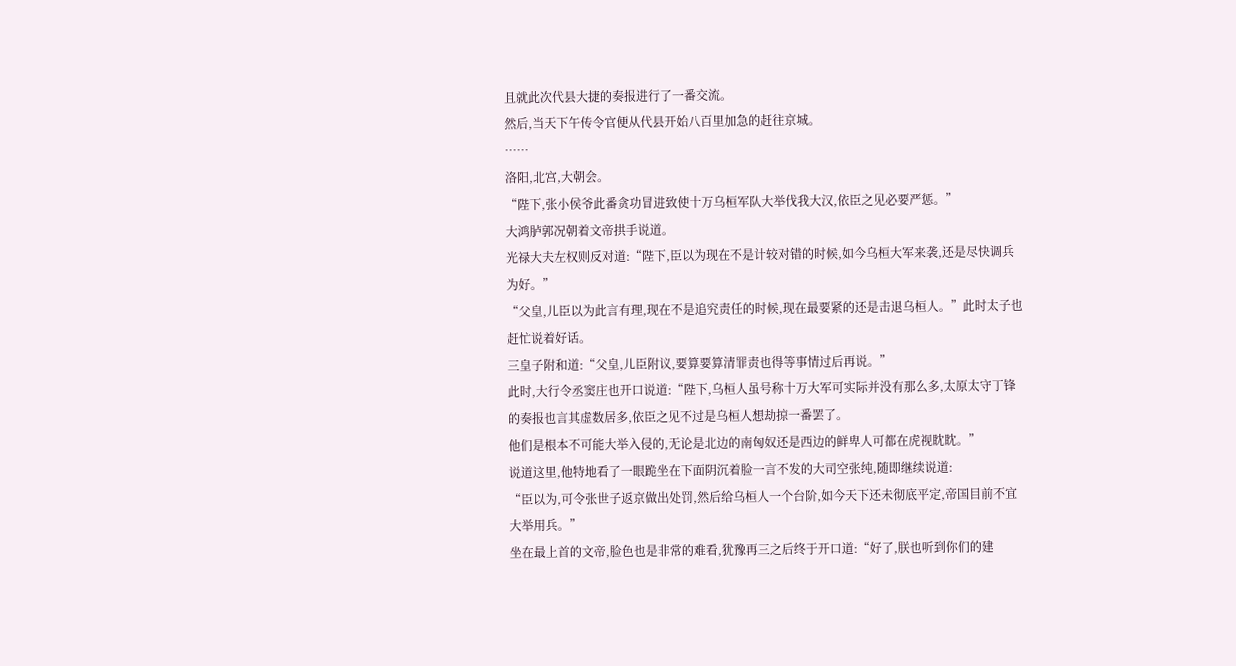且就此次代县大捷的奏报进行了一番交流。
然后,当天下午传令官便从代县开始八百里加急的赶往京城。
……
洛阳,北宫,大朝会。
“陛下,张小侯爷此番贪功冒进致使十万乌桓军队大举伐我大汉,依臣之见必要严惩。”
大鸿胪郭况朝着文帝拱手说道。
光禄大夫左权则反对道:“陛下,臣以为现在不是计较对错的时候,如今乌桓大军来袭,还是尽快调兵为好。”
“父皇,儿臣以为此言有理,现在不是追究责任的时候,现在最要紧的还是击退乌桓人。”此时太子也赶忙说着好话。
三皇子附和道:“父皇,儿臣附议,要算要算清罪责也得等事情过后再说。”
此时,大行令丞窦庄也开口说道:“陛下,乌桓人虽号称十万大军可实际并没有那么多,太原太守丁锋的奏报也言其虚数居多,依臣之见不过是乌桓人想劫掠一番罢了。
他们是根本不可能大举入侵的,无论是北边的南匈奴还是西边的鲜卑人可都在虎视眈眈。”
说道这里,他特地看了一眼跪坐在下面阴沉着脸一言不发的大司空张纯,随即继续说道:
“臣以为,可令张世子返京做出处罚,然后给乌桓人一个台阶,如今天下还未彻底平定,帝国目前不宜大举用兵。”
坐在最上首的文帝,脸色也是非常的难看,犹豫再三之后终于开口道:“好了,朕也听到你们的建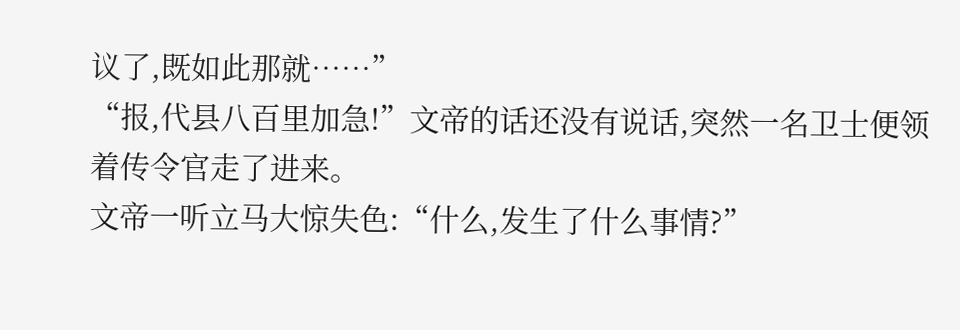议了,既如此那就……”
“报,代县八百里加急!”文帝的话还没有说话,突然一名卫士便领着传令官走了进来。
文帝一听立马大惊失色:“什么,发生了什么事情?”